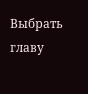Выбрать главу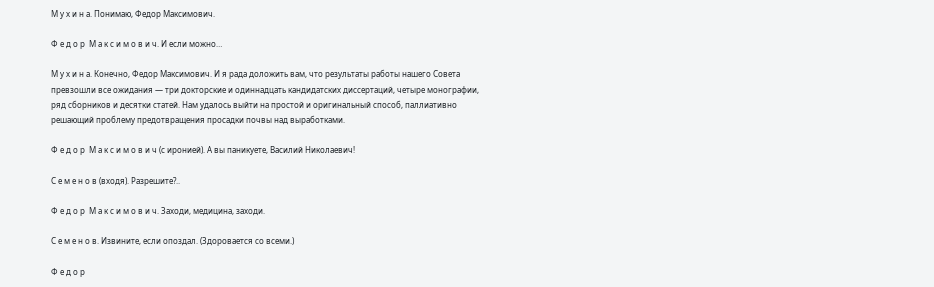М у х и н а. Понимаю, Федор Максимович.

Ф е д о р  М а к с и м о в и ч. И если можно…

М у х и н а. Конечно, Федор Максимович. И я рада доложить вам, что результаты работы нашего Совета превзошли все ожидания — три докторские и одиннадцать кандидатских диссертаций, четыре монографии, ряд сборников и десятки статей. Нам удалось выйти на простой и оригинальный способ, паллиативно решающий проблему предотвращения просадки почвы над выработками.

Ф е д о р  М а к с и м о в и ч (с иронией). А вы паникуете, Василий Николаевич!

С е м е н о в (входя). Разрешите?..

Ф е д о р  М а к с и м о в и ч. Заходи, медицина, заходи.

С е м е н о в. Извините, если опоздал. (Здоровается со всеми.)

Ф е д о р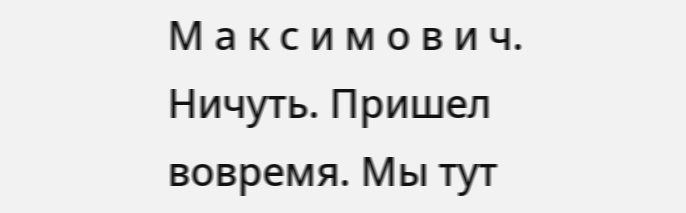М а к с и м о в и ч. Ничуть. Пришел вовремя. Мы тут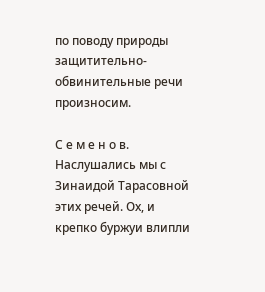по поводу природы защитительно-обвинительные речи произносим.

С е м е н о в. Наслушались мы с Зинаидой Тарасовной этих речей. Ох, и крепко буржуи влипли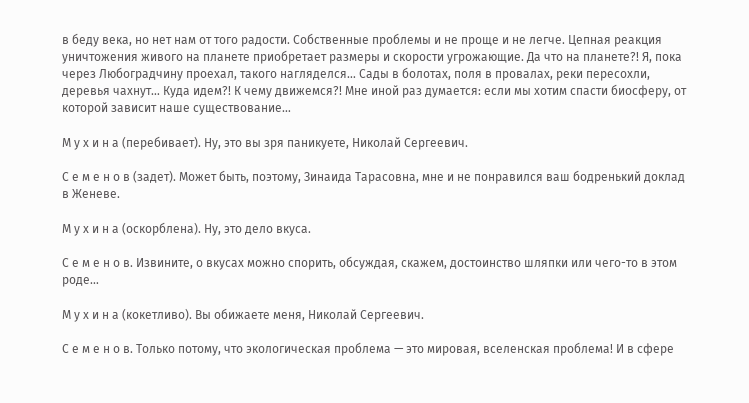в беду века, но нет нам от того радости. Собственные проблемы и не проще и не легче. Цепная реакция уничтожения живого на планете приобретает размеры и скорости угрожающие. Да что на планете?! Я, пока через Любоградчину проехал, такого нагляделся… Сады в болотах, поля в провалах, реки пересохли, деревья чахнут… Куда идем?! К чему движемся?! Мне иной раз думается: если мы хотим спасти биосферу, от которой зависит наше существование…

М у х и н а (перебивает). Ну, это вы зря паникуете, Николай Сергеевич.

С е м е н о в (задет). Может быть, поэтому, Зинаида Тарасовна, мне и не понравился ваш бодренький доклад в Женеве.

М у х и н а (оскорблена). Ну, это дело вкуса.

С е м е н о в. Извините, о вкусах можно спорить, обсуждая, скажем, достоинство шляпки или чего-то в этом роде…

М у х и н а (кокетливо). Вы обижаете меня, Николай Сергеевич.

С е м е н о в. Только потому, что экологическая проблема — это мировая, вселенская проблема! И в сфере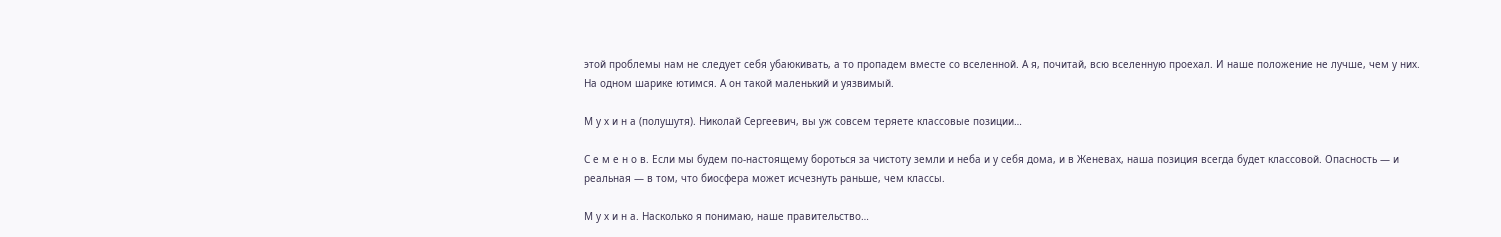этой проблемы нам не следует себя убаюкивать, а то пропадем вместе со вселенной. А я, почитай, всю вселенную проехал. И наше положение не лучше, чем у них. На одном шарике ютимся. А он такой маленький и уязвимый.

М у х и н а (полушутя). Николай Сергеевич, вы уж совсем теряете классовые позиции…

С е м е н о в. Если мы будем по-настоящему бороться за чистоту земли и неба и у себя дома, и в Женевах, наша позиция всегда будет классовой. Опасность — и реальная — в том, что биосфера может исчезнуть раньше, чем классы.

М у х и н а. Насколько я понимаю, наше правительство…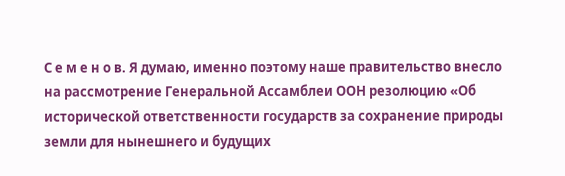С е м е н о в. Я думаю, именно поэтому наше правительство внесло на рассмотрение Генеральной Ассамблеи ООН резолюцию «Об исторической ответственности государств за сохранение природы земли для нынешнего и будущих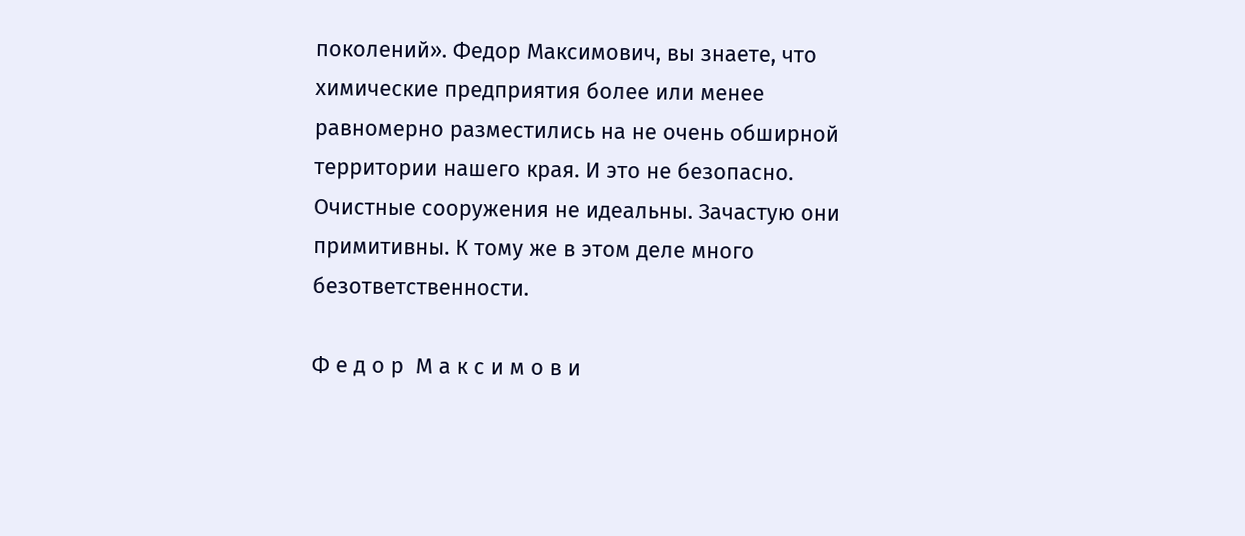поколений». Федор Максимович, вы знаете, что химические предприятия более или менее равномерно разместились на не очень обширной территории нашего края. И это не безопасно. Очистные сооружения не идеальны. Зачастую они примитивны. К тому же в этом деле много безответственности.

Ф е д о р  М а к с и м о в и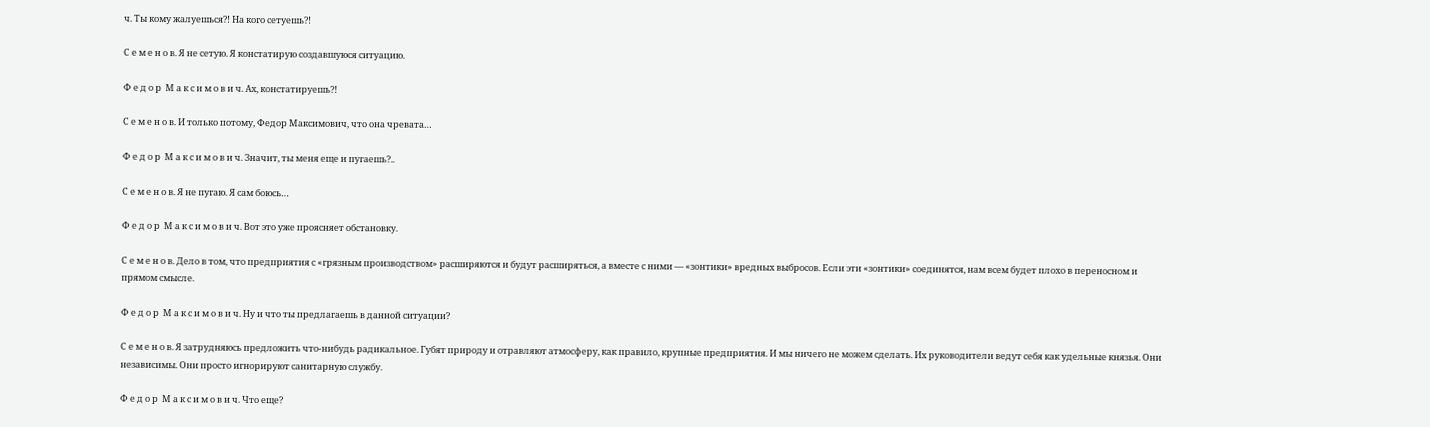ч. Ты кому жалуешься?! На кого сетуешь?!

С е м е н о в. Я не сетую. Я констатирую создавшуюся ситуацию.

Ф е д о р  М а к с и м о в и ч. Ах, констатируешь?!

С е м е н о в. И только потому, Федор Максимович, что она чревата…

Ф е д о р  М а к с и м о в и ч. Значит, ты меня еще и пугаешь?..

С е м е н о в. Я не пугаю. Я сам боюсь…

Ф е д о р  М а к с и м о в и ч. Вот это уже проясняет обстановку.

С е м е н о в. Дело в том, что предприятия с «грязным производством» расширяются и будут расширяться, а вместе с ними — «зонтики» вредных выбросов. Если эти «зонтики» соединятся, нам всем будет плохо в переносном и прямом смысле.

Ф е д о р  М а к с и м о в и ч. Ну и что ты предлагаешь в данной ситуации?

С е м е н о в. Я затрудняюсь предложить что-нибудь радикальное. Губят природу и отравляют атмосферу, как правило, крупные предприятия. И мы ничего не можем сделать. Их руководители ведут себя как удельные князья. Они независимы. Они просто игнорируют санитарную службу.

Ф е д о р  М а к с и м о в и ч. Что еще?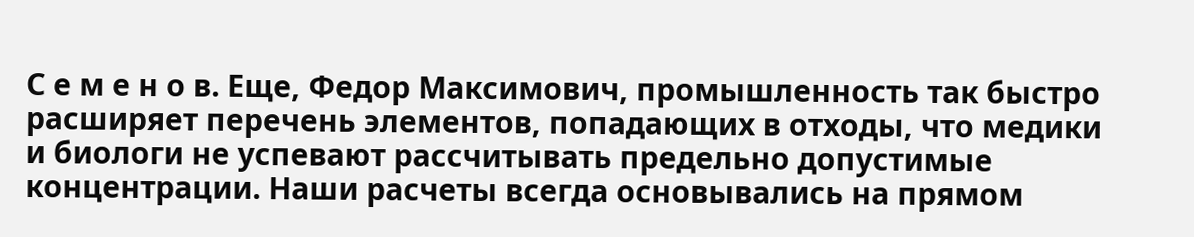С е м е н о в. Еще, Федор Максимович, промышленность так быстро расширяет перечень элементов, попадающих в отходы, что медики и биологи не успевают рассчитывать предельно допустимые концентрации. Наши расчеты всегда основывались на прямом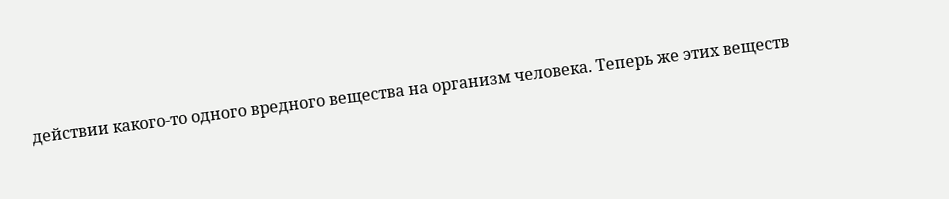действии какого-то одного вредного вещества на организм человека. Теперь же этих веществ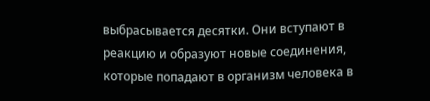выбрасывается десятки. Они вступают в реакцию и образуют новые соединения, которые попадают в организм человека в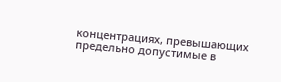концентрациях, превышающих предельно допустимые в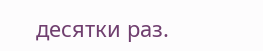десятки раз.